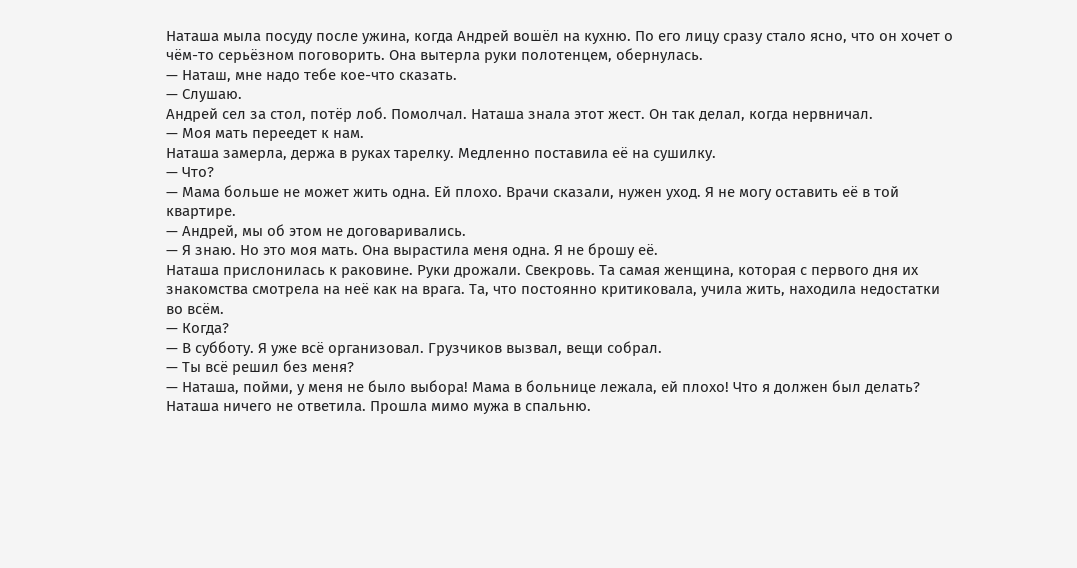Наташа мыла посуду после ужина, когда Андрей вошёл на кухню. По его лицу сразу стало ясно, что он хочет о чём-то серьёзном поговорить. Она вытерла руки полотенцем, обернулась.
— Наташ, мне надо тебе кое-что сказать.
— Слушаю.
Андрей сел за стол, потёр лоб. Помолчал. Наташа знала этот жест. Он так делал, когда нервничал.
— Моя мать переедет к нам.
Наташа замерла, держа в руках тарелку. Медленно поставила её на сушилку.
— Что?
— Мама больше не может жить одна. Ей плохо. Врачи сказали, нужен уход. Я не могу оставить её в той квартире.
— Андрей, мы об этом не договаривались.
— Я знаю. Но это моя мать. Она вырастила меня одна. Я не брошу её.
Наташа прислонилась к раковине. Руки дрожали. Свекровь. Та самая женщина, которая с первого дня их знакомства смотрела на неё как на врага. Та, что постоянно критиковала, учила жить, находила недостатки во всём.
— Когда?
— В субботу. Я уже всё организовал. Грузчиков вызвал, вещи собрал.
— Ты всё решил без меня?
— Наташа, пойми, у меня не было выбора! Мама в больнице лежала, ей плохо! Что я должен был делать?
Наташа ничего не ответила. Прошла мимо мужа в спальню.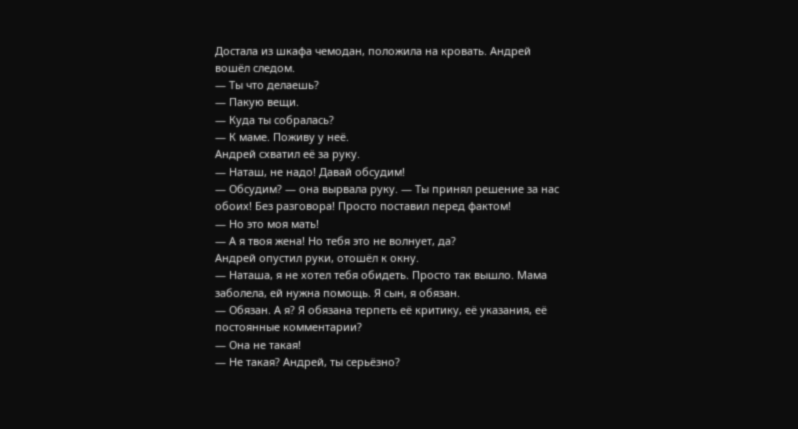Достала из шкафа чемодан, положила на кровать. Андрей вошёл следом.
— Ты что делаешь?
— Пакую вещи.
— Куда ты собралась?
— К маме. Поживу у неё.
Андрей схватил её за руку.
— Наташ, не надо! Давай обсудим!
— Обсудим? — она вырвала руку. — Ты принял решение за нас обоих! Без разговора! Просто поставил перед фактом!
— Но это моя мать!
— А я твоя жена! Но тебя это не волнует, да?
Андрей опустил руки, отошёл к окну.
— Наташа, я не хотел тебя обидеть. Просто так вышло. Мама заболела, ей нужна помощь. Я сын, я обязан.
— Обязан. А я? Я обязана терпеть её критику, её указания, её постоянные комментарии?
— Она не такая!
— Не такая? Андрей, ты серьёзно?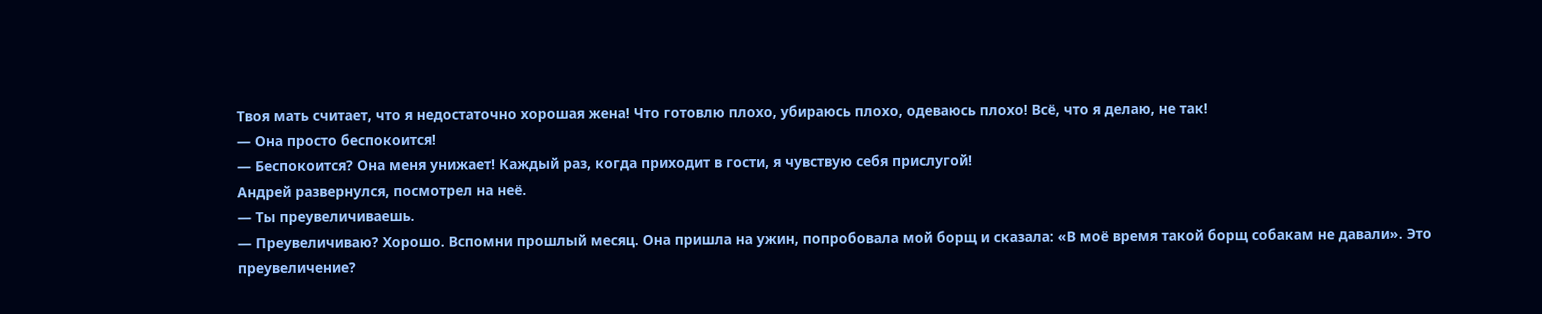Твоя мать считает, что я недостаточно хорошая жена! Что готовлю плохо, убираюсь плохо, одеваюсь плохо! Всё, что я делаю, не так!
— Она просто беспокоится!
— Беспокоится? Она меня унижает! Каждый раз, когда приходит в гости, я чувствую себя прислугой!
Андрей развернулся, посмотрел на неё.
— Ты преувеличиваешь.
— Преувеличиваю? Хорошо. Вспомни прошлый месяц. Она пришла на ужин, попробовала мой борщ и сказала: «В моё время такой борщ собакам не давали». Это преувеличение?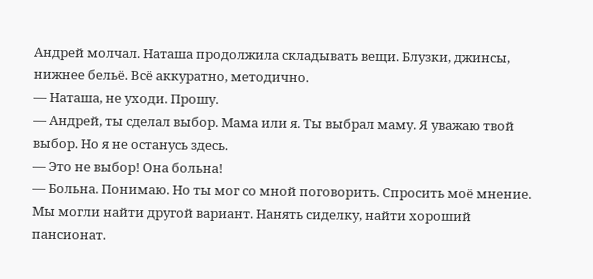Андрей молчал. Наташа продолжила складывать вещи. Блузки, джинсы, нижнее бельё. Всё аккуратно, методично.
— Наташа, не уходи. Прошу.
— Андрей, ты сделал выбор. Мама или я. Ты выбрал маму. Я уважаю твой выбор. Но я не останусь здесь.
— Это не выбор! Она больна!
— Больна. Понимаю. Но ты мог со мной поговорить. Спросить моё мнение. Мы могли найти другой вариант. Нанять сиделку, найти хороший пансионат.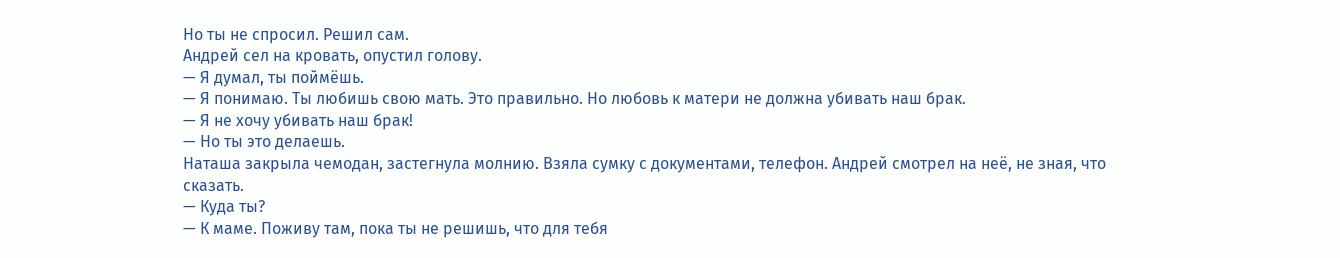Но ты не спросил. Решил сам.
Андрей сел на кровать, опустил голову.
— Я думал, ты поймёшь.
— Я понимаю. Ты любишь свою мать. Это правильно. Но любовь к матери не должна убивать наш брак.
— Я не хочу убивать наш брак!
— Но ты это делаешь.
Наташа закрыла чемодан, застегнула молнию. Взяла сумку с документами, телефон. Андрей смотрел на неё, не зная, что сказать.
— Куда ты?
— К маме. Поживу там, пока ты не решишь, что для тебя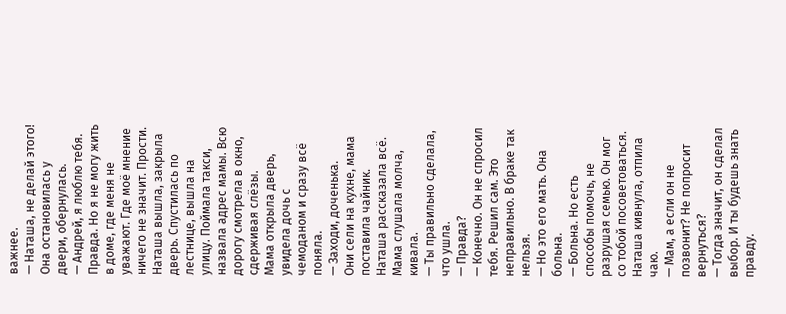важнее.
— Наташа, не делай этого!
Она остановилась у двери, обернулась.
— Андрей, я люблю тебя. Правда. Но я не могу жить в доме, где меня не уважают. Где моё мнение ничего не значит. Прости.
Наташа вышла, закрыла дверь. Спустилась по лестнице, вышла на улицу. Поймала такси, назвала адрес мамы. Всю дорогу смотрела в окно, сдерживая слёзы.
Мама открыла дверь, увидела дочь с чемоданом и сразу всё поняла.
— Заходи, доченька.
Они сели на кухне, мама поставила чайник. Наташа рассказала всё. Мама слушала молча, кивала.
— Ты правильно сделала, что ушла.
— Правда?
— Конечно. Он не спросил тебя. Решил сам. Это неправильно. В браке так нельзя.
— Но это его мать. Она больна.
— Больна. Но есть способы помочь, не разрушая семью. Он мог со тобой посоветоваться.
Наташа кивнула, отпила чаю.
— Мам, а если он не позвонит? Не попросит вернуться?
— Тогда значит, он сделал выбор. И ты будешь знать правду.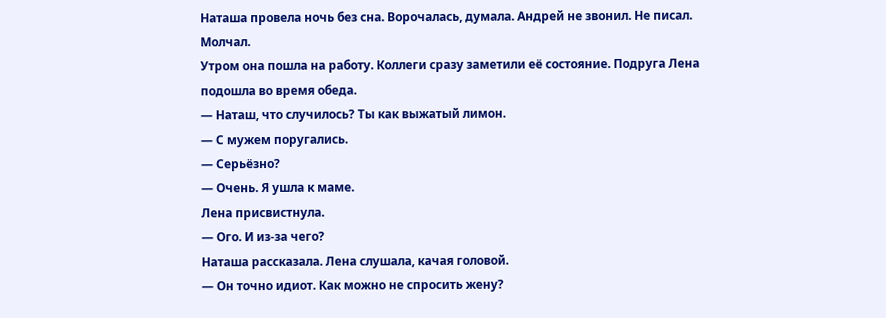Наташа провела ночь без сна. Ворочалась, думала. Андрей не звонил. Не писал. Молчал.
Утром она пошла на работу. Коллеги сразу заметили её состояние. Подруга Лена подошла во время обеда.
— Наташ, что случилось? Ты как выжатый лимон.
— С мужем поругались.
— Серьёзно?
— Очень. Я ушла к маме.
Лена присвистнула.
— Ого. И из-за чего?
Наташа рассказала. Лена слушала, качая головой.
— Он точно идиот. Как можно не спросить жену?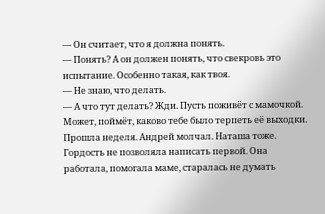— Он считает, что я должна понять.
— Понять? А он должен понять, что свекровь это испытание. Особенно такая, как твоя.
— Не знаю, что делать.
— А что тут делать? Жди. Пусть поживёт с мамочкой. Может, поймёт, каково тебе было терпеть её выходки.
Прошла неделя. Андрей молчал. Наташа тоже. Гордость не позволяла написать первой. Она работала, помогала маме, старалась не думать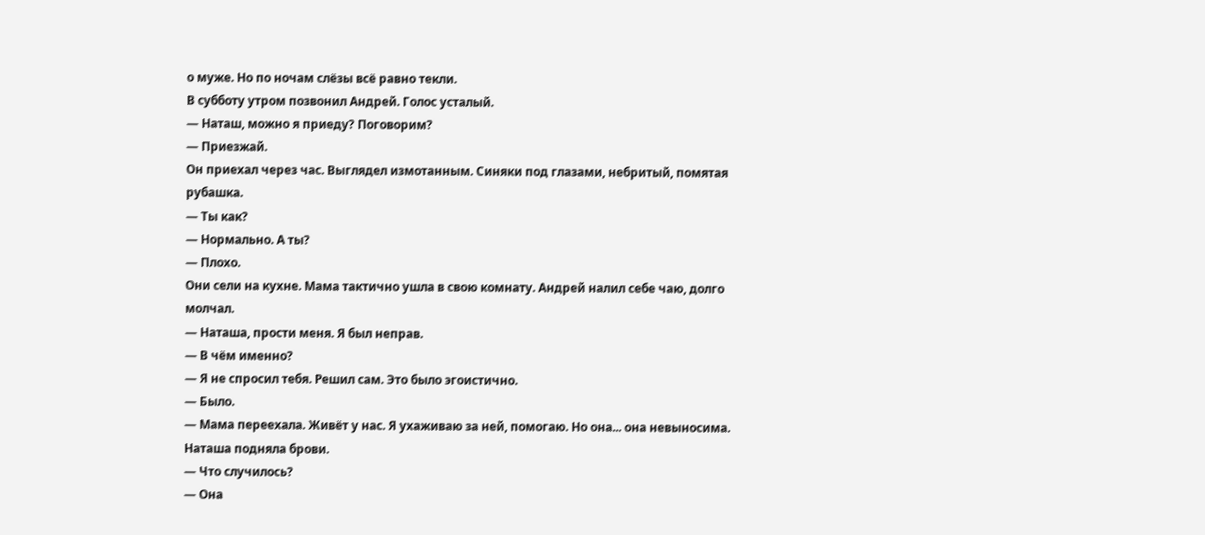о муже. Но по ночам слёзы всё равно текли.
В субботу утром позвонил Андрей. Голос усталый.
— Наташ, можно я приеду? Поговорим?
— Приезжай.
Он приехал через час. Выглядел измотанным. Синяки под глазами, небритый, помятая рубашка.
— Ты как?
— Нормально. А ты?
— Плохо.
Они сели на кухне. Мама тактично ушла в свою комнату. Андрей налил себе чаю, долго молчал.
— Наташа, прости меня. Я был неправ.
— В чём именно?
— Я не спросил тебя. Решил сам. Это было эгоистично.
— Было.
— Мама переехала. Живёт у нас. Я ухаживаю за ней, помогаю. Но она... она невыносима.
Наташа подняла брови.
— Что случилось?
— Она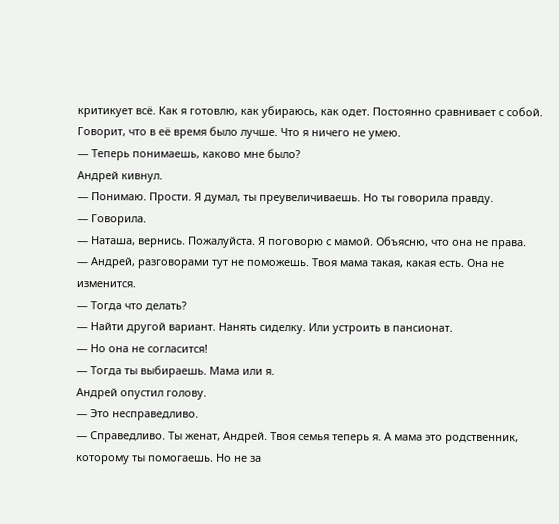критикует всё. Как я готовлю, как убираюсь, как одет. Постоянно сравнивает с собой. Говорит, что в её время было лучше. Что я ничего не умею.
— Теперь понимаешь, каково мне было?
Андрей кивнул.
— Понимаю. Прости. Я думал, ты преувеличиваешь. Но ты говорила правду.
— Говорила.
— Наташа, вернись. Пожалуйста. Я поговорю с мамой. Объясню, что она не права.
— Андрей, разговорами тут не поможешь. Твоя мама такая, какая есть. Она не изменится.
— Тогда что делать?
— Найти другой вариант. Нанять сиделку. Или устроить в пансионат.
— Но она не согласится!
— Тогда ты выбираешь. Мама или я.
Андрей опустил голову.
— Это несправедливо.
— Справедливо. Ты женат, Андрей. Твоя семья теперь я. А мама это родственник, которому ты помогаешь. Но не за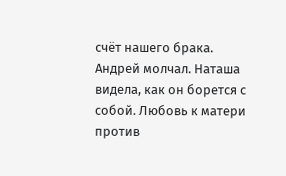счёт нашего брака.
Андрей молчал. Наташа видела, как он борется с собой. Любовь к матери против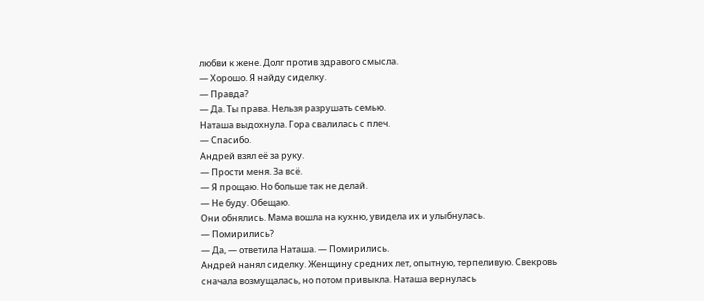любви к жене. Долг против здравого смысла.
— Хорошо. Я найду сиделку.
— Правда?
— Да. Ты права. Нельзя разрушать семью.
Наташа выдохнула. Гора свалилась с плеч.
— Спасибо.
Андрей взял её за руку.
— Прости меня. За всё.
— Я прощаю. Но больше так не делай.
— Не буду. Обещаю.
Они обнялись. Мама вошла на кухню, увидела их и улыбнулась.
— Помирились?
— Да, — ответила Наташа. — Помирились.
Андрей нанял сиделку. Женщину средних лет, опытную, терпеливую. Свекровь сначала возмущалась, но потом привыкла. Наташа вернулась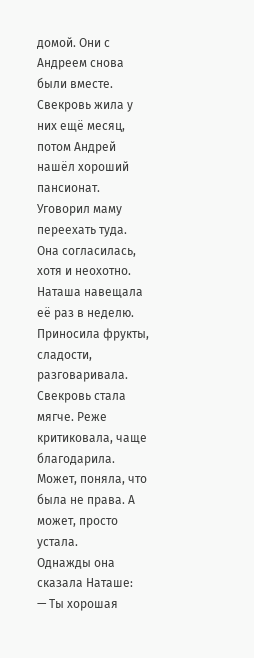домой. Они с Андреем снова были вместе.
Свекровь жила у них ещё месяц, потом Андрей нашёл хороший пансионат. Уговорил маму переехать туда. Она согласилась, хотя и неохотно.
Наташа навещала её раз в неделю. Приносила фрукты, сладости, разговаривала. Свекровь стала мягче. Реже критиковала, чаще благодарила. Может, поняла, что была не права. А может, просто устала.
Однажды она сказала Наташе:
— Ты хорошая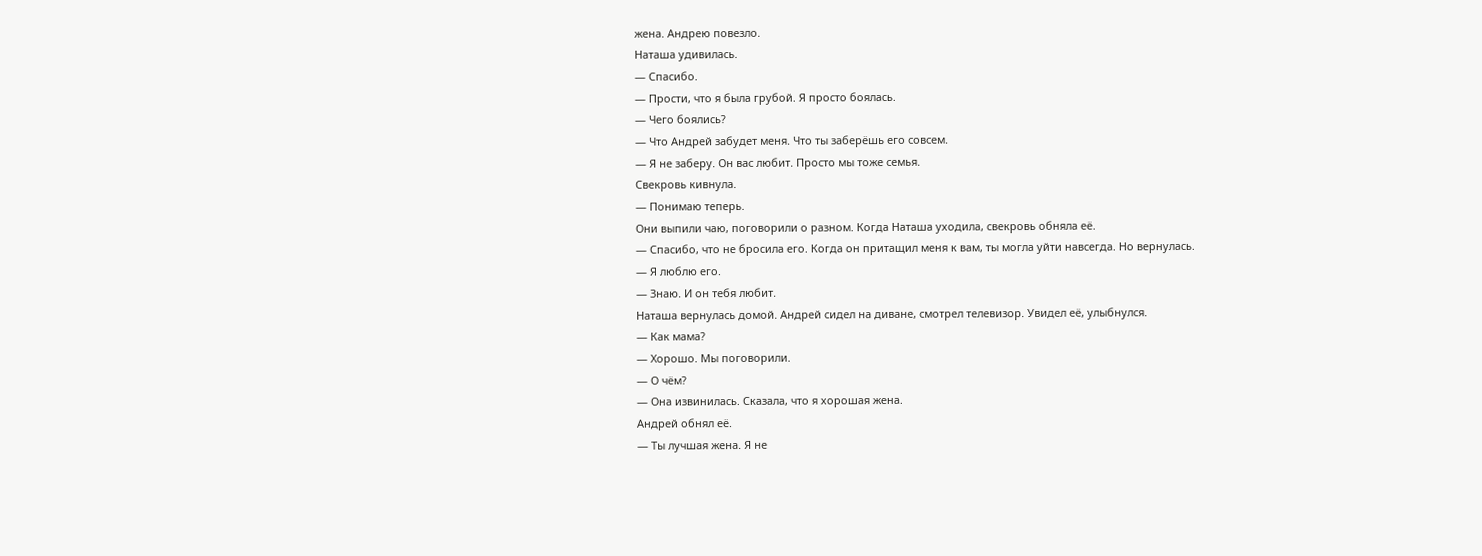жена. Андрею повезло.
Наташа удивилась.
— Спасибо.
— Прости, что я была грубой. Я просто боялась.
— Чего боялись?
— Что Андрей забудет меня. Что ты заберёшь его совсем.
— Я не заберу. Он вас любит. Просто мы тоже семья.
Свекровь кивнула.
— Понимаю теперь.
Они выпили чаю, поговорили о разном. Когда Наташа уходила, свекровь обняла её.
— Спасибо, что не бросила его. Когда он притащил меня к вам, ты могла уйти навсегда. Но вернулась.
— Я люблю его.
— Знаю. И он тебя любит.
Наташа вернулась домой. Андрей сидел на диване, смотрел телевизор. Увидел её, улыбнулся.
— Как мама?
— Хорошо. Мы поговорили.
— О чём?
— Она извинилась. Сказала, что я хорошая жена.
Андрей обнял её.
— Ты лучшая жена. Я не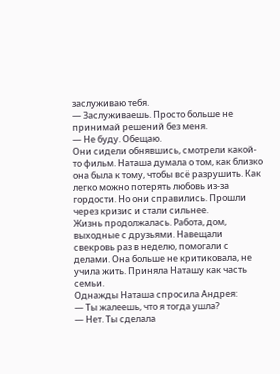заслуживаю тебя.
— Заслуживаешь. Просто больше не принимай решений без меня.
— Не буду. Обещаю.
Они сидели обнявшись, смотрели какой-то фильм. Наташа думала о том, как близко она была к тому, чтобы всё разрушить. Как легко можно потерять любовь из-за гордости. Но они справились. Прошли через кризис и стали сильнее.
Жизнь продолжалась. Работа, дом, выходные с друзьями. Навещали свекровь раз в неделю, помогали с делами. Она больше не критиковала, не учила жить. Приняла Наташу как часть семьи.
Однажды Наташа спросила Андрея:
— Ты жалеешь, что я тогда ушла?
— Нет. Ты сделала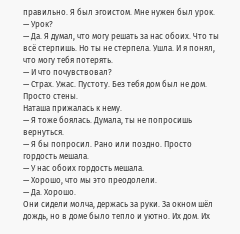правильно. Я был эгоистом. Мне нужен был урок.
— Урок?
— Да. Я думал, что могу решать за нас обоих. Что ты всё стерпишь. Но ты не стерпела. Ушла. И я понял, что могу тебя потерять.
— И что почувствовал?
— Страх. Ужас. Пустоту. Без тебя дом был не дом. Просто стены.
Наташа прижалась к нему.
— Я тоже боялась. Думала, ты не попросишь вернуться.
— Я бы попросил. Рано или поздно. Просто гордость мешала.
— У нас обоих гордость мешала.
— Хорошо, что мы это преодолели.
— Да. Хорошо.
Они сидели молча, держась за руки. За окном шёл дождь, но в доме было тепло и уютно. Их дом. Их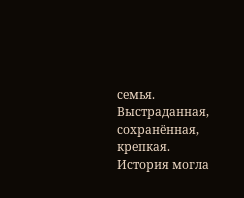семья. Выстраданная, сохранённая, крепкая.
История могла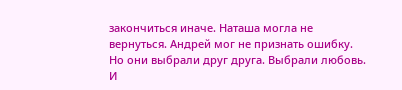закончиться иначе. Наташа могла не вернуться. Андрей мог не признать ошибку. Но они выбрали друг друга. Выбрали любовь. И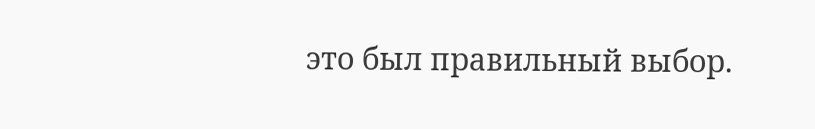это был правильный выбор.